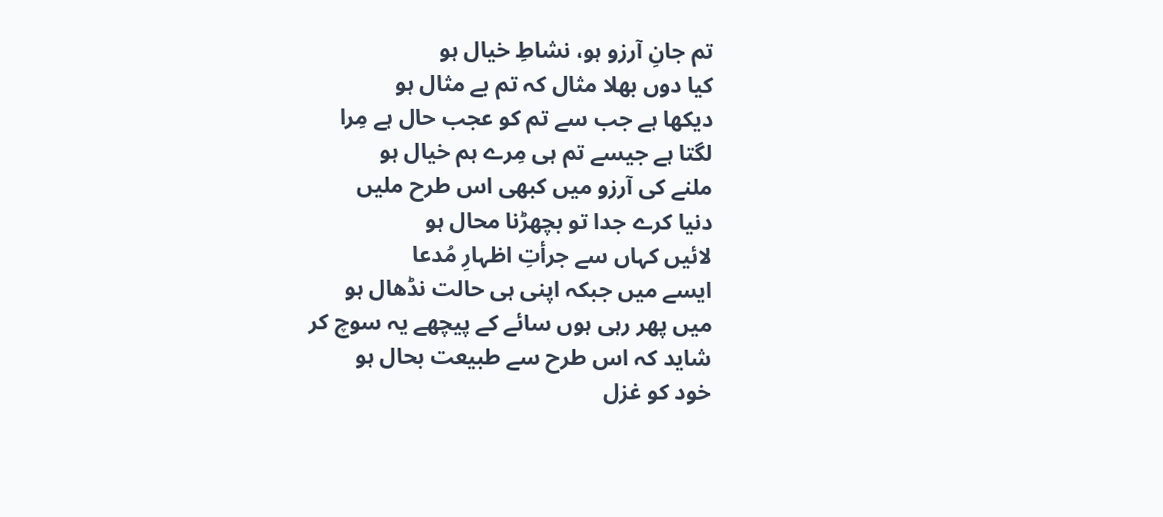تم جانِ آرزو ہو، نشاطِ خیال ہو
کیا دوں بھلا مثال کہ تم بے مثال ہو
دیکھا ہے جب سے تم کو عجب حال ہے مِرا
لگتا ہے جیسے تم ہی مِرے ہم خیال ہو
ملنے کی آرزو میں کبھی اس طرح ملیں
دنیا کرے جدا تو بچھڑنا محال ہو
لائیں کہاں سے جرأتِ اظہارِ مُدعا
ایسے میں جبکہ اپنی ہی حالت نڈھال ہو
میں پھر رہی ہوں سائے کے پیچھے یہ سوچ کر
شاید کہ اس طرح سے طبیعت بحال ہو
خود کو غزل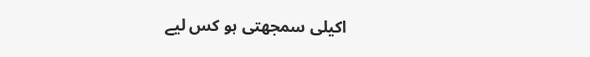اکیلی سمجھتی ہو کس لیے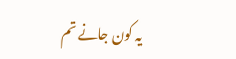یہ کون جانے تم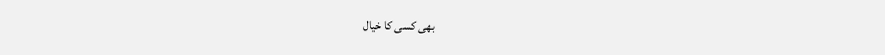بھی کسی کا خیال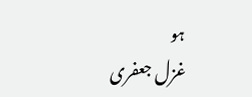ہو
غزل جعفری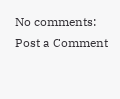No comments:
Post a Comment